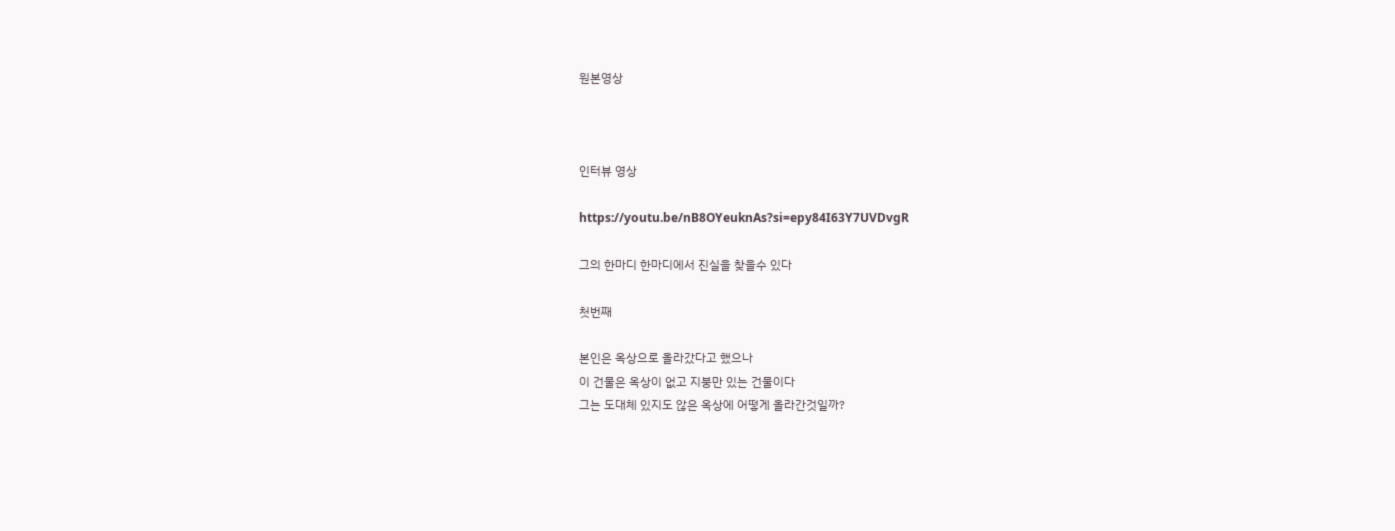원본영상



인터뷰 영상

https://youtu.be/nB8OYeuknAs?si=epy84I63Y7UVDvgR

그의 한마디 한마디에서 진실을 찾을수 있다

첫번째

본인은 옥상으로 올라갔다고 했으나
이 건물은 옥상이 없고 지붕만 있는 건물이다
그는 도대체 있지도 않은 옥상에 어떻게 올라간것일까?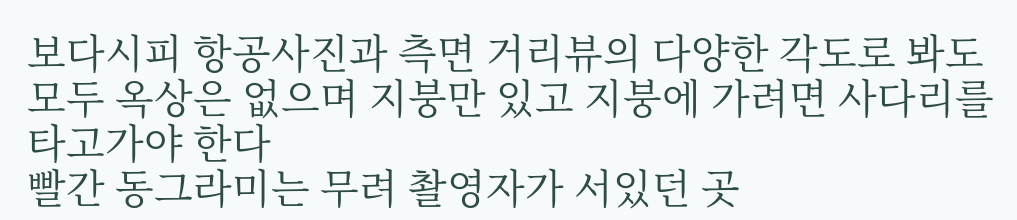보다시피 항공사진과 측면 거리뷰의 다양한 각도로 봐도 모두 옥상은 없으며 지붕만 있고 지붕에 가려면 사다리를 타고가야 한다
빨간 동그라미는 무려 촬영자가 서있던 곳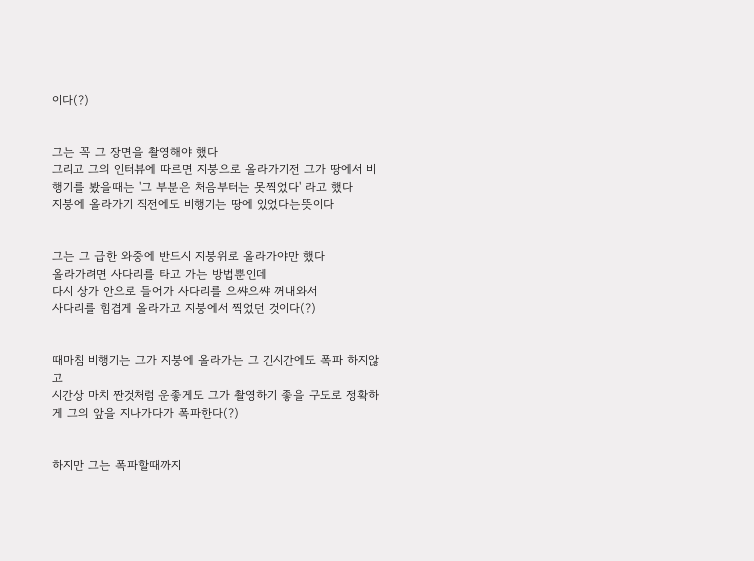이다(?)


그는 꼭 그 장면을 촬영해야 했다
그리고 그의 인터뷰에 따르면 지붕으로 올라가기전 그가 땅에서 비행기를 봤을때는 '그 부분은 처음부터는 못찍었다' 라고 했다
지붕에 올라가기 직전에도 비행기는 땅에 있었다는뜻이다


그는 그 급한 와중에 반드시 지붕위로 올라가야만 했다
올라가려면 사다리를 타고 가는 방법뿐인데
다시 상가 안으로 들어가 사다리를 으쌰으쌰 꺼내와서
사다리를 힘겹게 올라가고 지붕에서 찍었던 것이다(?)


때마침 비행기는 그가 지붕에 올라가는 그 긴시간에도 폭파 하지않고
시간상 마치 짠것처럼 운좋게도 그가 촬영하기 좋을 구도로 정확하게 그의 앞을 지나가다가 폭파한다(?)


하지만 그는 폭파할때까지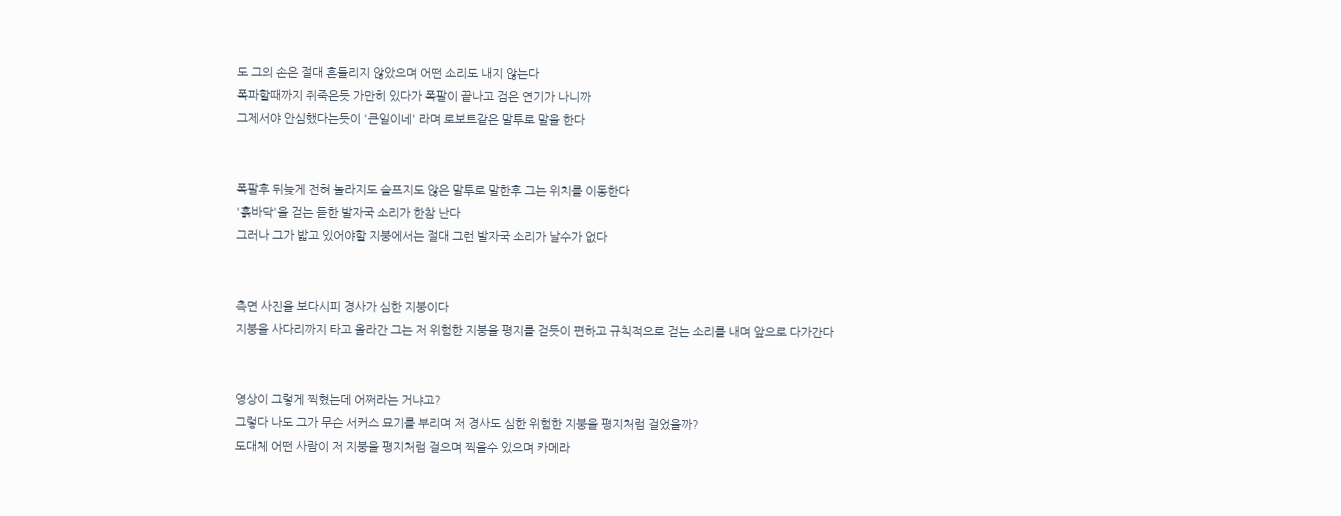도 그의 손은 절대 흔들리지 않았으며 어떤 소리도 내지 않는다
폭파할때까지 쥐죽은듯 가만히 있다가 폭팔이 끝나고 검은 연기가 나니까
그제서야 안심했다는듯이 '큰일이네' 라며 로보트같은 말투로 말을 한다


폭팔후 뒤늦게 전혀 놀라지도 슬프지도 않은 말투로 말한후 그는 위치를 이동한다
'흙바닥'을 걷는 듣한 발자국 소리가 한참 난다
그러나 그가 밟고 있어야할 지붕에서는 절대 그런 발자국 소리가 날수가 없다


측면 사진을 보다시피 경사가 심한 지붕이다
지붕을 사다리까지 타고 올라간 그는 저 위험한 지붕을 평지를 걷듯이 편하고 규칙적으로 걷는 소리를 내며 앞으로 다가간다


영상이 그렇게 찍혔는데 어쩌라는 거냐고?
그렇다 나도 그가 무슨 서커스 묘기를 부리며 저 경사도 심한 위험한 지붕을 평지처럼 걸었을까?
도대체 어떤 사람이 저 지붕을 평지처럼 걸으며 찍을수 있으며 카메라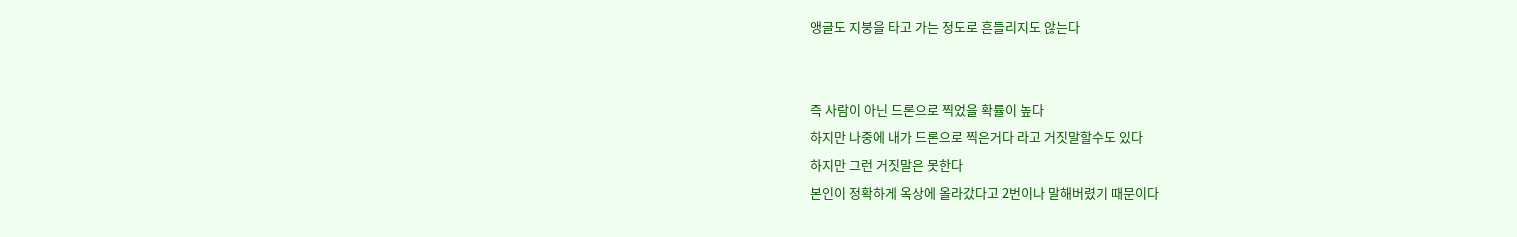앵글도 지붕을 타고 가는 정도로 흔들리지도 않는다


즉 사람이 아닌 드론으로 찍었을 확률이 높다
하지만 나중에 내가 드론으로 찍은거다 라고 거짓말할수도 있다
하지만 그런 거짓말은 못한다
본인이 정확하게 옥상에 올라갔다고 2번이나 말해버렸기 때문이다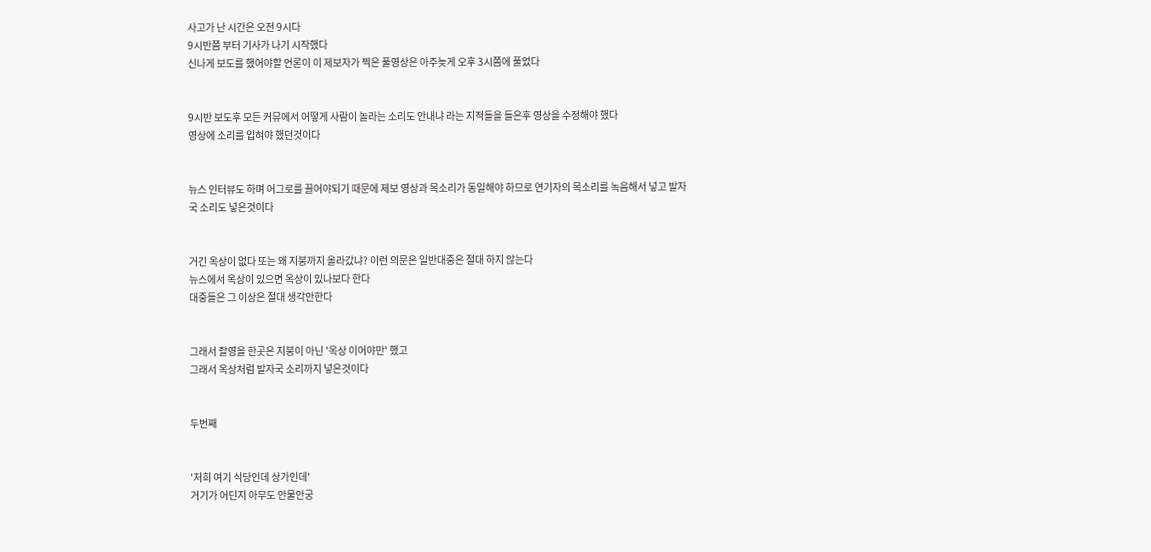사고가 난 시간은 오전 9시다
9시반쯤 부터 기사가 나기 시작했다
신나게 보도를 했어야할 언론이 이 제보자가 찍은 풀영상은 아주늦게 오후 3시쯤에 풀었다


9시반 보도후 모든 커뮤에서 어떻게 사람이 놀라는 소리도 안내냐 라는 지적들을 들은후 영상을 수정해야 했다
영상에 소리를 입혀야 했던것이다


뉴스 인터뷰도 하며 어그로를 끌어야되기 때문에 제보 영상과 목소리가 동일해야 하므로 연기자의 목소리를 녹음해서 넣고 발자국 소리도 넣은것이다


거긴 옥상이 없다 또는 왜 지붕까지 올라갔냐? 이런 의문은 일반대중은 절대 하지 않는다
뉴스에서 옥상이 있으면 옥상이 있나보다 한다
대중들은 그 이상은 절대 생각안한다


그래서 촬영을 한곳은 지붕이 아닌 '옥상 이어야만' 했고
그래서 옥상처럼 발자국 소리까지 넣은것이다


두번째


'저희 여기 식당인데 상가인데'
거기가 어딘지 아무도 안물안궁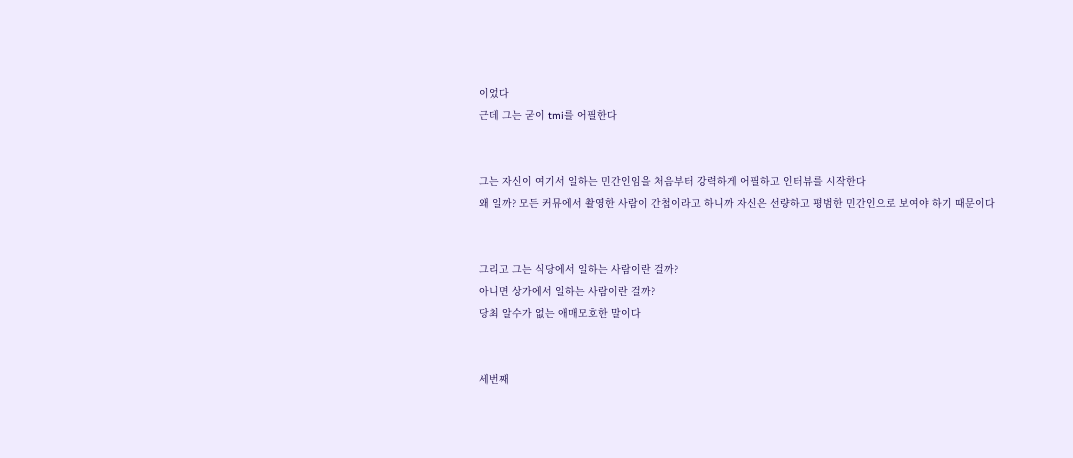이었다
근데 그는 굳이 tmi를 어필한다


그는 자신이 여기서 일하는 민간인임을 처음부터 강력하게 어필하고 인터뷰를 시작한다
왜 일까? 모든 커뮤에서 촬영한 사람이 간첩이라고 하니까 자신은 선량하고 평범한 민간인으로 보여야 하기 때문이다


그리고 그는 식당에서 일하는 사람이란 걸까?
아니면 상가에서 일하는 사람이란 걸까?
당최 알수가 없는 애매모호한 말이다


세번째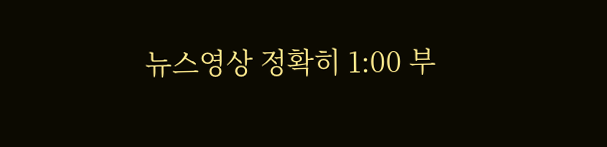뉴스영상 정확히 1:00 부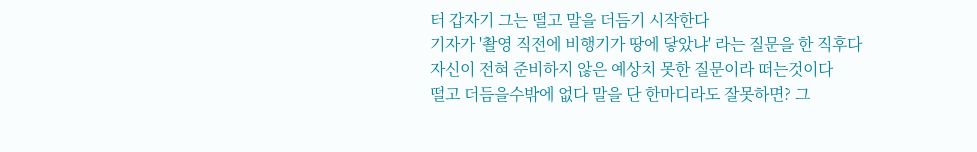터 갑자기 그는 떨고 말을 더듬기 시작한다
기자가 '촬영 직전에 비행기가 땅에 닿았냐' 라는 질문을 한 직후다
자신이 전혀 준비하지 않은 예상치 못한 질문이라 떠는것이다
떨고 더듬을수밖에 없다 말을 단 한마디라도 잘못하면? 그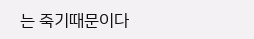는 죽기때문이다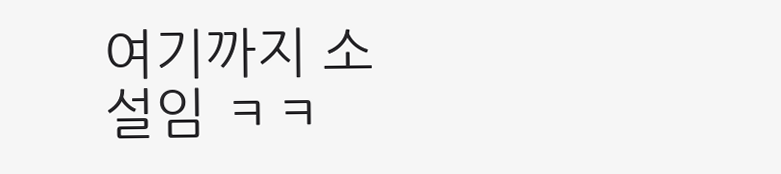여기까지 소설임 ㅋㅋ